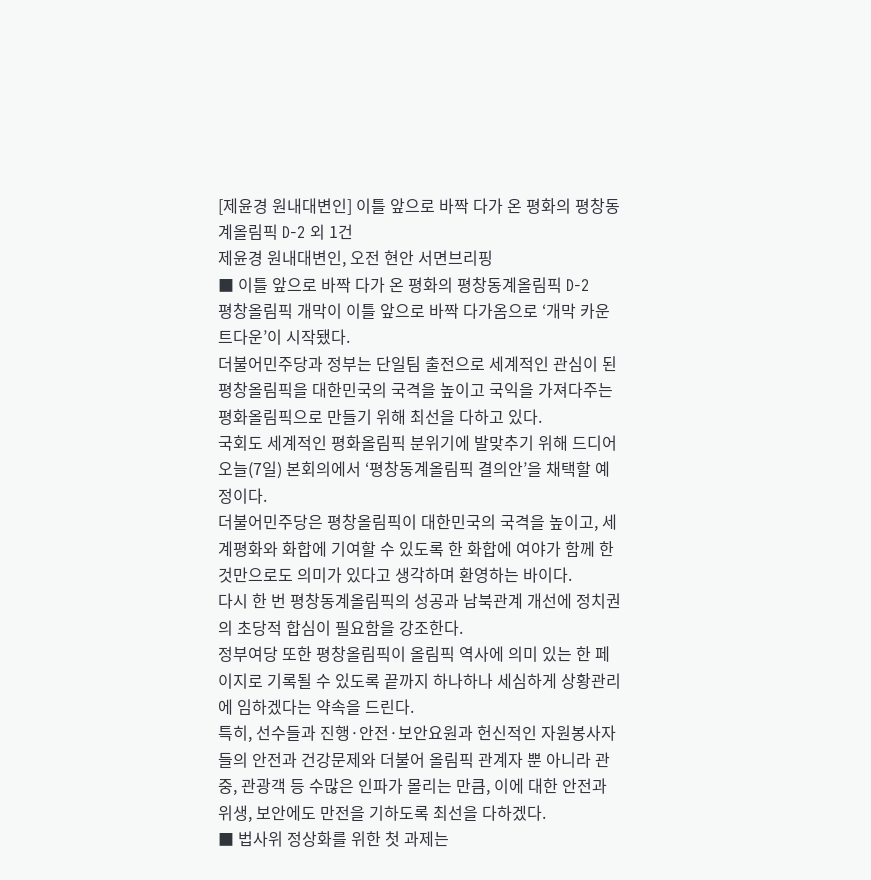[제윤경 원내대변인] 이틀 앞으로 바짝 다가 온 평화의 평창동계올림픽 D-2 외 1건
제윤경 원내대변인, 오전 현안 서면브리핑
■ 이틀 앞으로 바짝 다가 온 평화의 평창동계올림픽 D-2
평창올림픽 개막이 이틀 앞으로 바짝 다가옴으로 ‘개막 카운트다운’이 시작됐다.
더불어민주당과 정부는 단일팀 출전으로 세계적인 관심이 된 평창올림픽을 대한민국의 국격을 높이고 국익을 가져다주는 평화올림픽으로 만들기 위해 최선을 다하고 있다.
국회도 세계적인 평화올림픽 분위기에 발맞추기 위해 드디어 오늘(7일) 본회의에서 ‘평창동계올림픽 결의안’을 채택할 예정이다.
더불어민주당은 평창올림픽이 대한민국의 국격을 높이고, 세계평화와 화합에 기여할 수 있도록 한 화합에 여야가 함께 한 것만으로도 의미가 있다고 생각하며 환영하는 바이다.
다시 한 번 평창동계올림픽의 성공과 남북관계 개선에 정치권의 초당적 합심이 필요함을 강조한다.
정부여당 또한 평창올림픽이 올림픽 역사에 의미 있는 한 페이지로 기록될 수 있도록 끝까지 하나하나 세심하게 상황관리에 임하겠다는 약속을 드린다.
특히, 선수들과 진행·안전·보안요원과 헌신적인 자원봉사자들의 안전과 건강문제와 더불어 올림픽 관계자 뿐 아니라 관중, 관광객 등 수많은 인파가 몰리는 만큼, 이에 대한 안전과 위생, 보안에도 만전을 기하도록 최선을 다하겠다.
■ 법사위 정상화를 위한 첫 과제는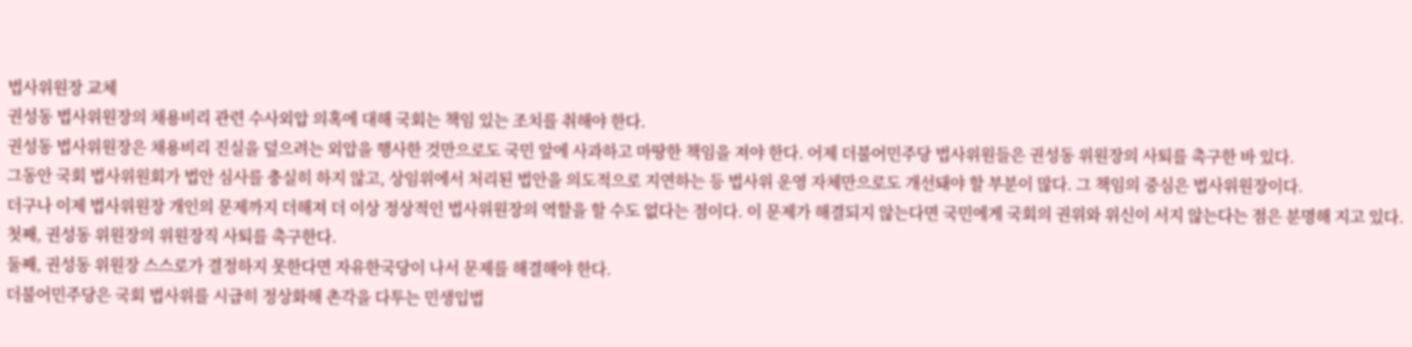법사위원장 교체
권성동 법사위원장의 채용비리 관련 수사외압 의혹에 대해 국회는 책임 있는 조치를 취해야 한다.
권성동 법사위원장은 채용비리 진실을 덮으려는 외압을 행사한 것만으로도 국민 앞에 사과하고 마땅한 책임을 져야 한다. 어제 더불어민주당 법사위원들은 권성동 위원장의 사퇴를 촉구한 바 있다.
그동안 국회 법사위원회가 법안 심사를 충실히 하지 않고, 상임위에서 처리된 법안을 의도적으로 지연하는 등 법사위 운영 자체만으로도 개선돼야 할 부분이 많다. 그 책임의 중심은 법사위원장이다.
더구나 이제 법사위원장 개인의 문제까지 더해져 더 이상 정상적인 법사위원장의 역할을 할 수도 없다는 점이다. 이 문제가 해결되지 않는다면 국민에게 국회의 권위와 위신이 서지 않는다는 점은 분명해 지고 있다.
첫째, 권성동 위원장의 위원장직 사퇴를 촉구한다.
둘째, 권성동 위원장 스스로가 결정하지 못한다면 자유한국당이 나서 문제를 해결해야 한다.
더불어민주당은 국회 법사위를 시급히 정상화해 촌각을 다투는 민생입법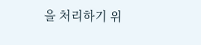을 처리하기 위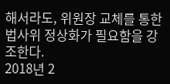해서라도, 위원장 교체를 통한 법사위 정상화가 필요함을 강조한다.
2018년 2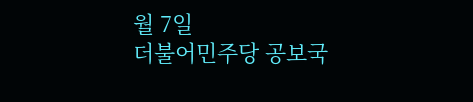월 7일
더불어민주당 공보국